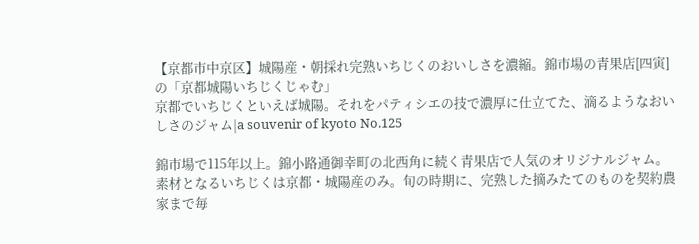【京都市中京区】城陽産・朝採れ完熟いちじくのおいしさを濃縮。錦市場の青果店[四寅]の「京都城陽いちじくじゃむ」
京都でいちじくといえば城陽。それをパティシエの技で濃厚に仕立てた、滴るようなおいしさのジャム|a souvenir of kyoto No.125

錦市場で115年以上。錦小路通御幸町の北西角に続く青果店で人気のオリジナルジャム。
素材となるいちじくは京都・城陽産のみ。旬の時期に、完熟した摘みたてのものを契約農家まで毎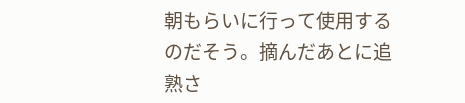朝もらいに行って使用するのだそう。摘んだあとに追熟さ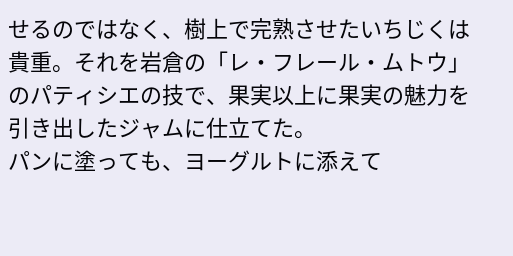せるのではなく、樹上で完熟させたいちじくは貴重。それを岩倉の「レ・フレール・ムトウ」のパティシエの技で、果実以上に果実の魅力を引き出したジャムに仕立てた。
パンに塗っても、ヨーグルトに添えて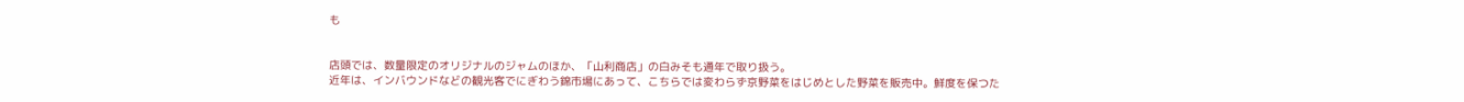も


店頭では、数量限定のオリジナルのジャムのほか、「山利商店」の白みそも通年で取り扱う。
近年は、インバウンドなどの観光客でにぎわう錦市場にあって、こちらでは変わらず京野菜をはじめとした野菜を販売中。鮮度を保つた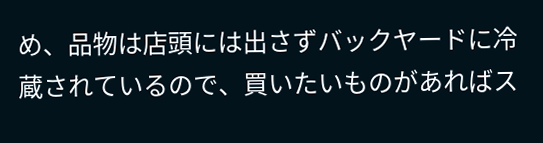め、品物は店頭には出さずバックヤードに冷蔵されているので、買いたいものがあればス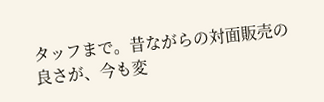タッフまで。昔ながらの対面販売の良さが、今も変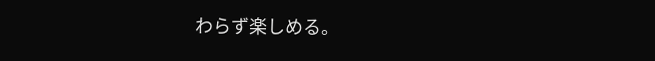わらず楽しめる。